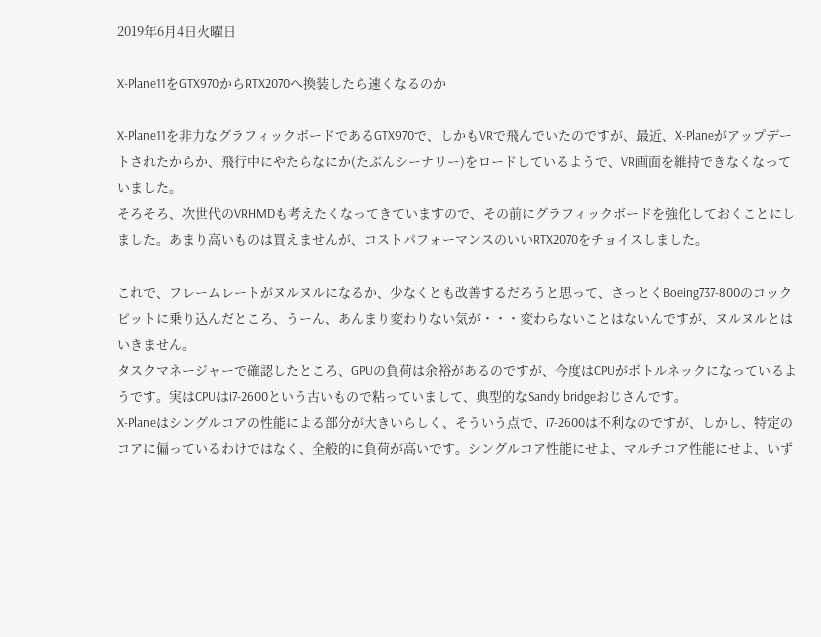2019年6月4日火曜日

X-Plane11をGTX970からRTX2070へ換装したら速くなるのか

X-Plane11を非力なグラフィックボードであるGTX970で、しかもVRで飛んでいたのですが、最近、X-Planeがアップデートされたからか、飛行中にやたらなにか(たぶんシーナリー)をロードしているようで、VR画面を維持できなくなっていました。
そろそろ、次世代のVRHMDも考えたくなってきていますので、その前にグラフィックボードを強化しておくことにしました。あまり高いものは買えませんが、コストパフォーマンスのいいRTX2070をチョイスしました。

これで、フレームレートがヌルヌルになるか、少なくとも改善するだろうと思って、さっとくBoeing737-800のコックピットに乗り込んだところ、うーん、あんまり変わりない気が・・・変わらないことはないんですが、ヌルヌルとはいきません。
タスクマネージャーで確認したところ、GPUの負荷は余裕があるのですが、今度はCPUがボトルネックになっているようです。実はCPUはi7-2600という古いもので粘っていまして、典型的なSandy bridgeおじさんです。
X-Planeはシングルコアの性能による部分が大きいらしく、そういう点で、i7-2600は不利なのですが、しかし、特定のコアに偏っているわけではなく、全般的に負荷が高いです。シングルコア性能にせよ、マルチコア性能にせよ、いず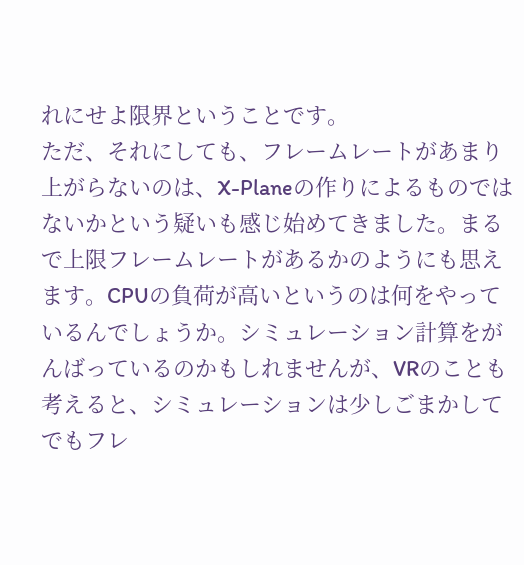れにせよ限界ということです。
ただ、それにしても、フレームレートがあまり上がらないのは、X-Planeの作りによるものではないかという疑いも感じ始めてきました。まるで上限フレームレートがあるかのようにも思えます。CPUの負荷が高いというのは何をやっているんでしょうか。シミュレーション計算をがんばっているのかもしれませんが、VRのことも考えると、シミュレーションは少しごまかしてでもフレ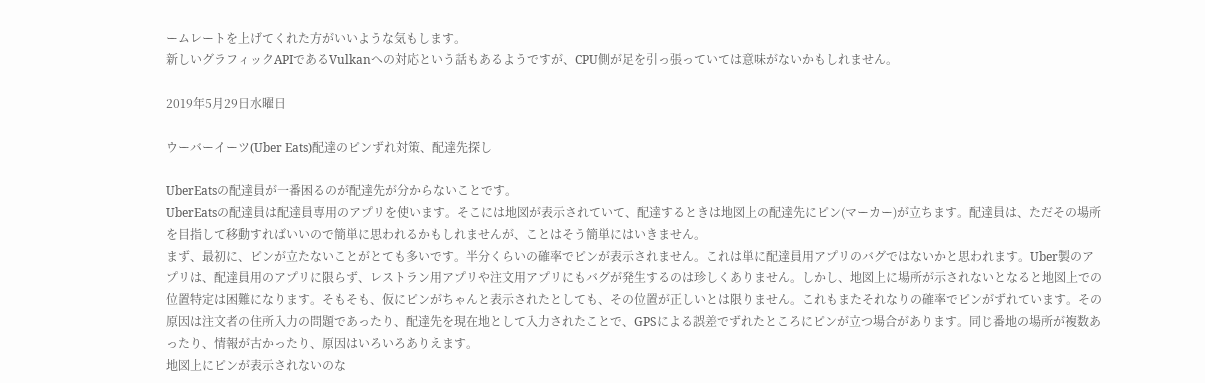ームレートを上げてくれた方がいいような気もします。
新しいグラフィックAPIであるVulkanへの対応という話もあるようですが、CPU側が足を引っ張っていては意味がないかもしれません。

2019年5月29日水曜日

ウーバーイーツ(Uber Eats)配達のピンずれ対策、配達先探し

UberEatsの配達員が一番困るのが配達先が分からないことです。
UberEatsの配達員は配達員専用のアプリを使います。そこには地図が表示されていて、配達するときは地図上の配達先にピン(マーカー)が立ちます。配達員は、ただその場所を目指して移動すればいいので簡単に思われるかもしれませんが、ことはそう簡単にはいきません。
まず、最初に、ピンが立たないことがとても多いです。半分くらいの確率でピンが表示されません。これは単に配達員用アプリのバグではないかと思われます。Uber製のアプリは、配達員用のアプリに限らず、レストラン用アプリや注文用アプリにもバグが発生するのは珍しくありません。しかし、地図上に場所が示されないとなると地図上での位置特定は困難になります。そもそも、仮にピンがちゃんと表示されたとしても、その位置が正しいとは限りません。これもまたそれなりの確率でピンがずれています。その原因は注文者の住所入力の問題であったり、配達先を現在地として入力されたことで、GPSによる誤差でずれたところにピンが立つ場合があります。同じ番地の場所が複数あったり、情報が古かったり、原因はいろいろありえます。
地図上にピンが表示されないのな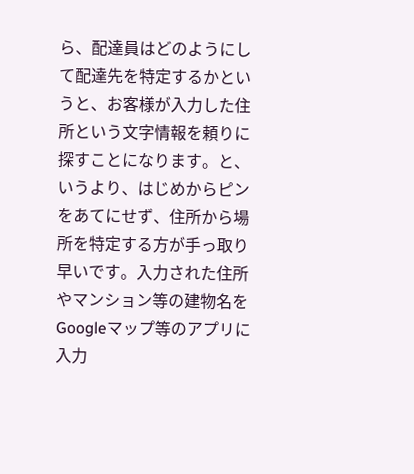ら、配達員はどのようにして配達先を特定するかというと、お客様が入力した住所という文字情報を頼りに探すことになります。と、いうより、はじめからピンをあてにせず、住所から場所を特定する方が手っ取り早いです。入力された住所やマンション等の建物名をGoogleマップ等のアプリに入力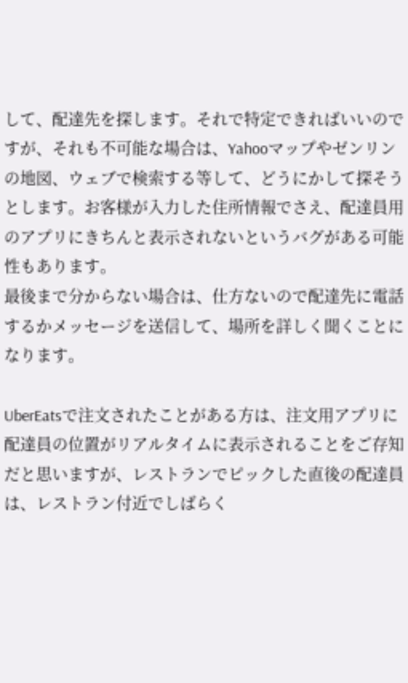して、配達先を探します。それで特定できればいいのですが、それも不可能な場合は、Yahooマップやゼンリンの地図、ウェブで検索する等して、どうにかして探そうとします。お客様が入力した住所情報でさえ、配達員用のアプリにきちんと表示されないというバグがある可能性もあります。
最後まで分からない場合は、仕方ないので配達先に電話するかメッセージを送信して、場所を詳しく聞くことになります。

UberEatsで注文されたことがある方は、注文用アプリに配達員の位置がリアルタイムに表示されることをご存知だと思いますが、レストランでピックした直後の配達員は、レストラン付近でしばらく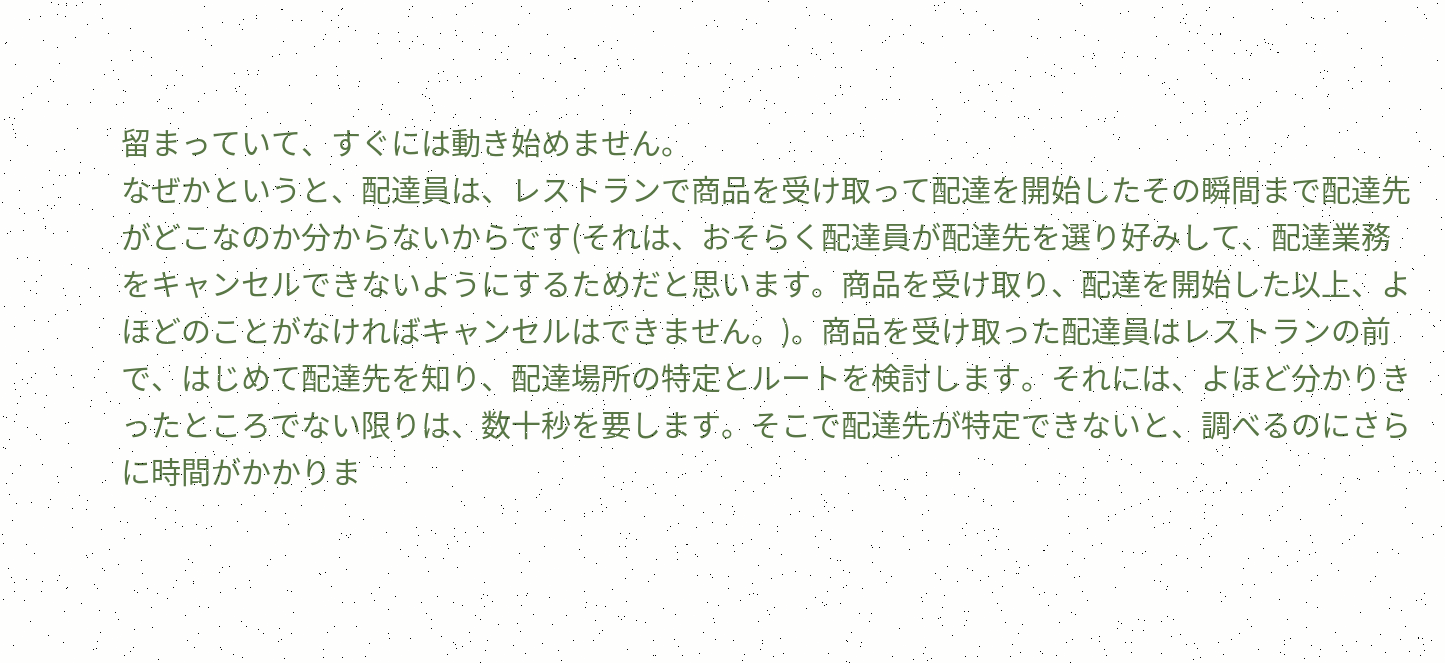留まっていて、すぐには動き始めません。
なぜかというと、配達員は、レストランで商品を受け取って配達を開始したその瞬間まで配達先がどこなのか分からないからです(それは、おそらく配達員が配達先を選り好みして、配達業務をキャンセルできないようにするためだと思います。商品を受け取り、配達を開始した以上、よほどのことがなければキャンセルはできません。)。商品を受け取った配達員はレストランの前で、はじめて配達先を知り、配達場所の特定とルートを検討します。それには、よほど分かりきったところでない限りは、数十秒を要します。そこで配達先が特定できないと、調べるのにさらに時間がかかりま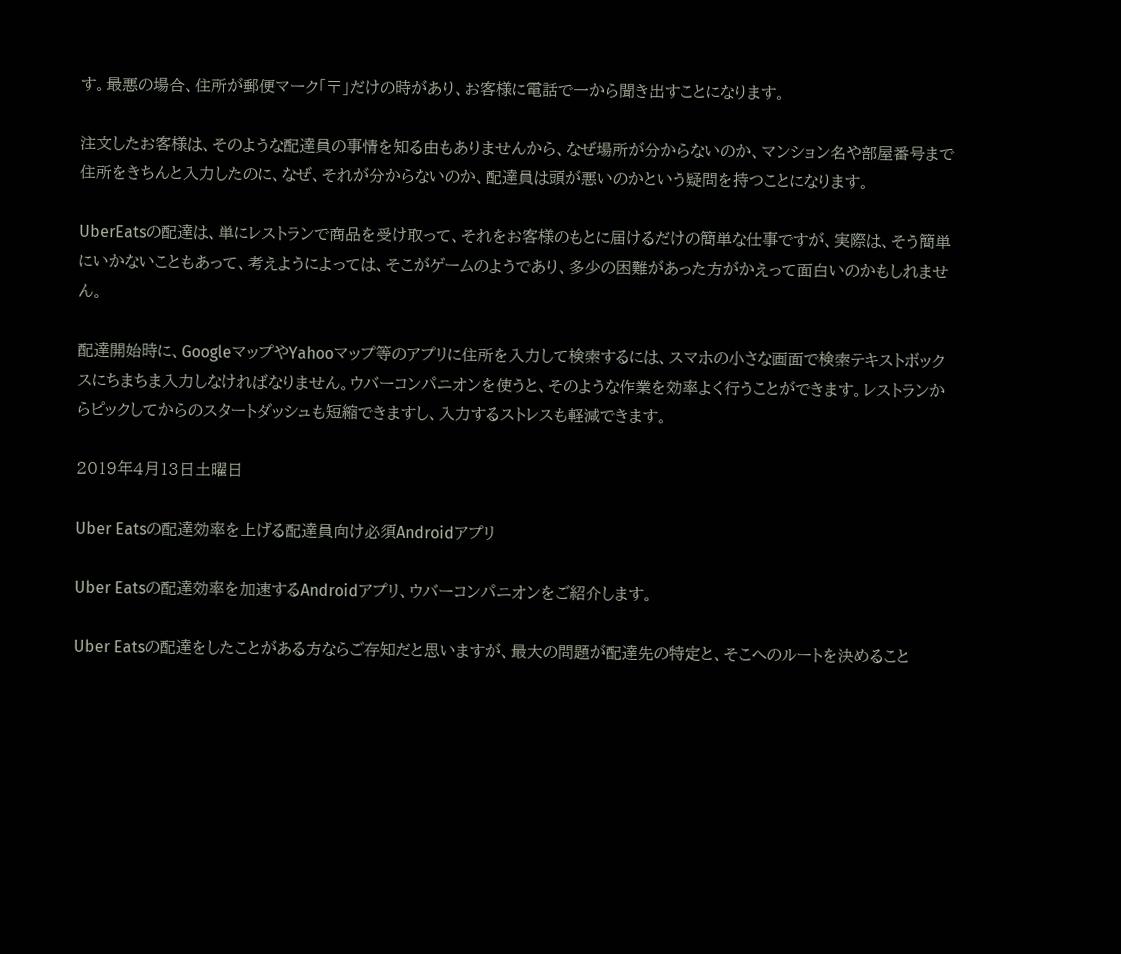す。最悪の場合、住所が郵便マーク「〒」だけの時があり、お客様に電話で一から聞き出すことになります。

注文したお客様は、そのような配達員の事情を知る由もありませんから、なぜ場所が分からないのか、マンション名や部屋番号まで住所をきちんと入力したのに、なぜ、それが分からないのか、配達員は頭が悪いのかという疑問を持つことになります。

UberEatsの配達は、単にレストランで商品を受け取って、それをお客様のもとに届けるだけの簡単な仕事ですが、実際は、そう簡単にいかないこともあって、考えようによっては、そこがゲームのようであり、多少の困難があった方がかえって面白いのかもしれません。

配達開始時に、GoogleマップやYahooマップ等のアプリに住所を入力して検索するには、スマホの小さな画面で検索テキストボックスにちまちま入力しなければなりません。ウバーコンパニオンを使うと、そのような作業を効率よく行うことができます。レストランからピックしてからのスタートダッシュも短縮できますし、入力するストレスも軽減できます。

2019年4月13日土曜日

Uber Eatsの配達効率を上げる配達員向け必須Androidアプリ

Uber Eatsの配達効率を加速するAndroidアプリ、ウバーコンパニオンをご紹介します。

Uber Eatsの配達をしたことがある方ならご存知だと思いますが、最大の問題が配達先の特定と、そこへのルートを決めること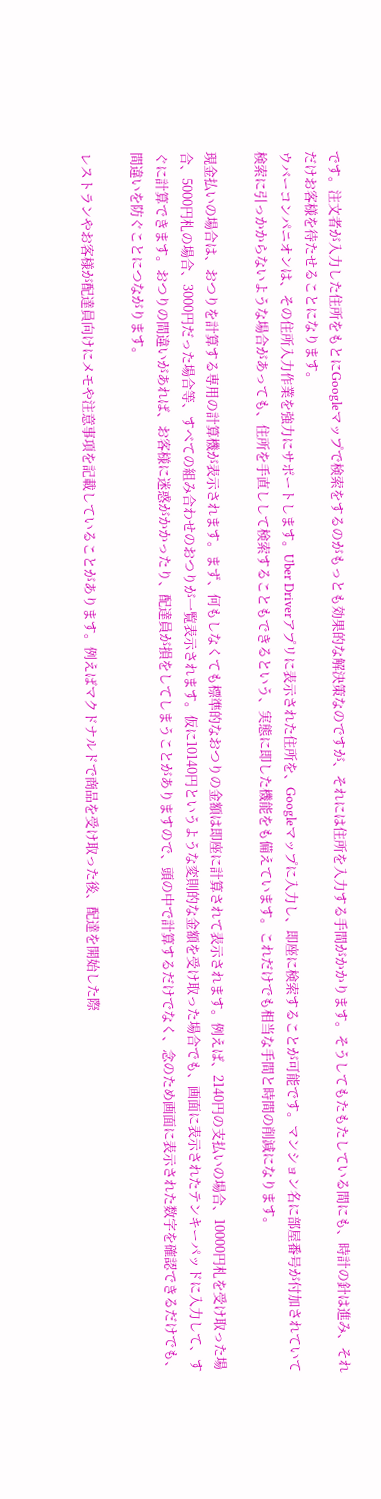です。注文者が入力した住所をもとにGoogleマップで検索をするのがもっとも効果的な解決策なのですが、それには住所を入力する手間がかかります。そうしてもたもたしている間にも、時計の針は進み、それだけお客様を待たせることになります。
ウバーコンパニオンは、その住所入力作業を強力にサポートします。Uber Driverアプリに表示された住所を、Googleマップに入力し、即座に検索することが可能です。マンション名に部屋番号が付加されていて検索に引っかからないような場合があっても、住所を手直しして検索することもできるという、実態に即した機能をも備えています。これだけでも相当な手間と時間の削減になります。

現金払いの場合は、おつりを計算する専用の計算機が表示されます。まず、何もしなくても標準的なおつりの金額は即座に計算されて表示されます。例えば、2140円の支払いの場合、10000円札を受け取った場合、5000円札の場合、3000円だった場合等、すべての組み合わせのおつりが一覧表示されます。仮に10140円というような変則的な金額を受け取った場合でも、画面に表示されたテンキーパッドに入力して、すぐに計算できます。おつりの間違いがあれば、お客様に迷惑がかかったり、配達員が損をしてしまうことがありますので、頭の中で計算するだけでなく、念のため画面に表示された数字を確認できるだけでも、間違いを防ぐことにつながります。

レストランやお客様が配達員向けにメモや注意事項を記載していることがあります。例えばマクドナルドで商品を受け取った後、配達を開始した際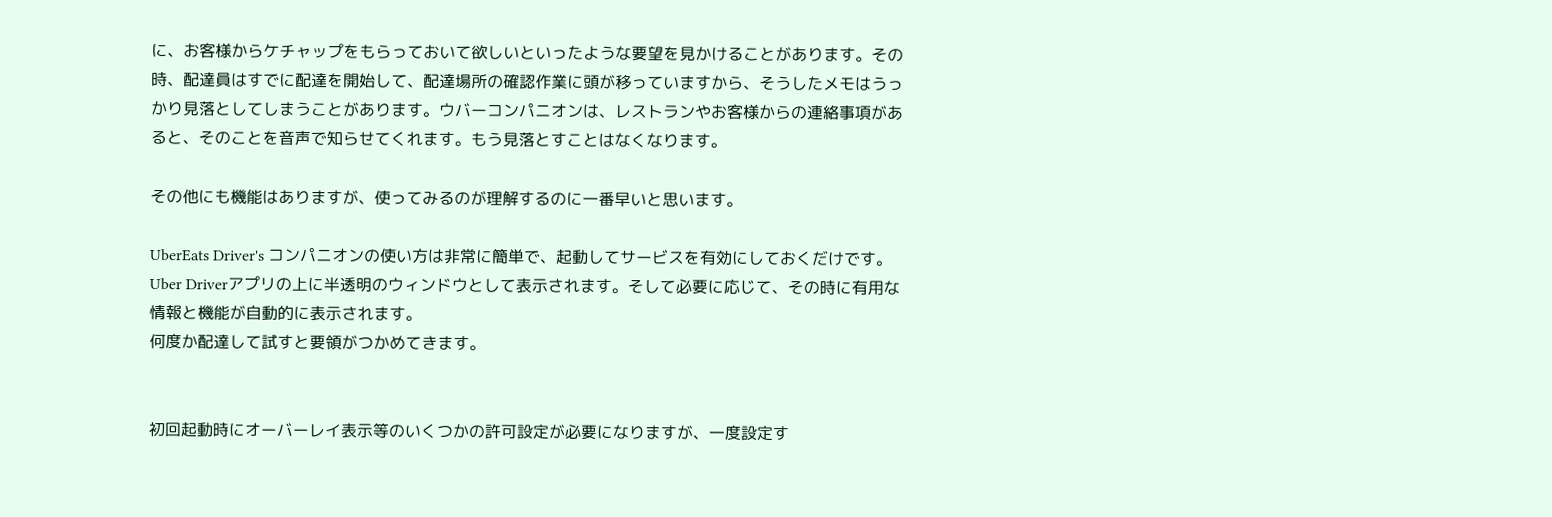に、お客様からケチャップをもらっておいて欲しいといったような要望を見かけることがあります。その時、配達員はすでに配達を開始して、配達場所の確認作業に頭が移っていますから、そうしたメモはうっかり見落としてしまうことがあります。ウバーコンパニオンは、レストランやお客様からの連絡事項があると、そのことを音声で知らせてくれます。もう見落とすことはなくなります。

その他にも機能はありますが、使ってみるのが理解するのに一番早いと思います。

UberEats Driver's コンパニオンの使い方は非常に簡単で、起動してサービスを有効にしておくだけです。Uber Driverアプリの上に半透明のウィンドウとして表示されます。そして必要に応じて、その時に有用な情報と機能が自動的に表示されます。
何度か配達して試すと要領がつかめてきます。


初回起動時にオーバーレイ表示等のいくつかの許可設定が必要になりますが、一度設定す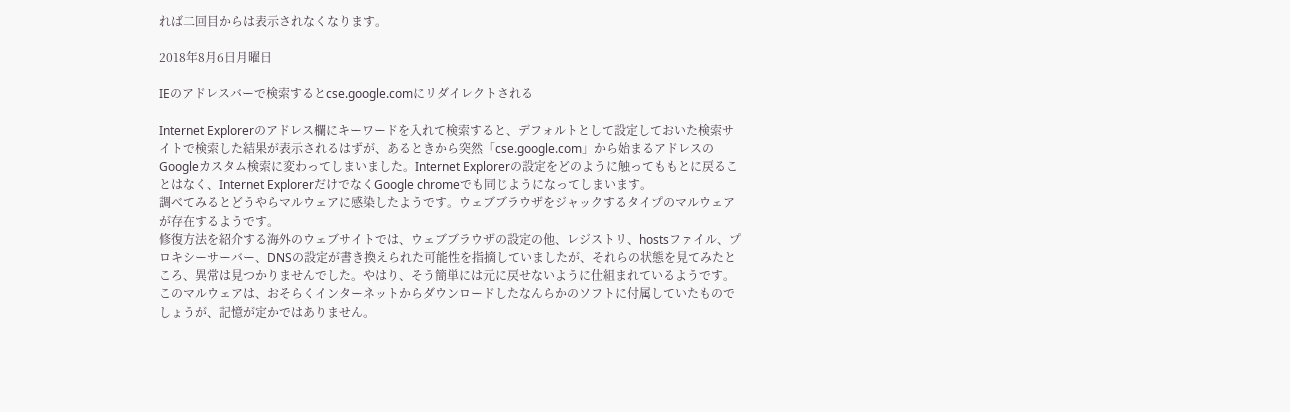れば二回目からは表示されなくなります。

2018年8月6日月曜日

IEのアドレスバーで検索するとcse.google.comにリダイレクトされる

Internet Explorerのアドレス欄にキーワードを入れて検索すると、デフォルトとして設定しておいた検索サイトで検索した結果が表示されるはずが、あるときから突然「cse.google.com」から始まるアドレスのGoogleカスタム検索に変わってしまいました。Internet Explorerの設定をどのように触ってももとに戻ることはなく、Internet ExplorerだけでなくGoogle chromeでも同じようになってしまいます。
調べてみるとどうやらマルウェアに感染したようです。ウェブブラウザをジャックするタイプのマルウェアが存在するようです。
修復方法を紹介する海外のウェブサイトでは、ウェブブラウザの設定の他、レジストリ、hostsファイル、プロキシーサーバー、DNSの設定が書き換えられた可能性を指摘していましたが、それらの状態を見てみたところ、異常は見つかりませんでした。やはり、そう簡単には元に戻せないように仕組まれているようです。
このマルウェアは、おそらくインターネットからダウンロードしたなんらかのソフトに付属していたものでしょうが、記憶が定かではありません。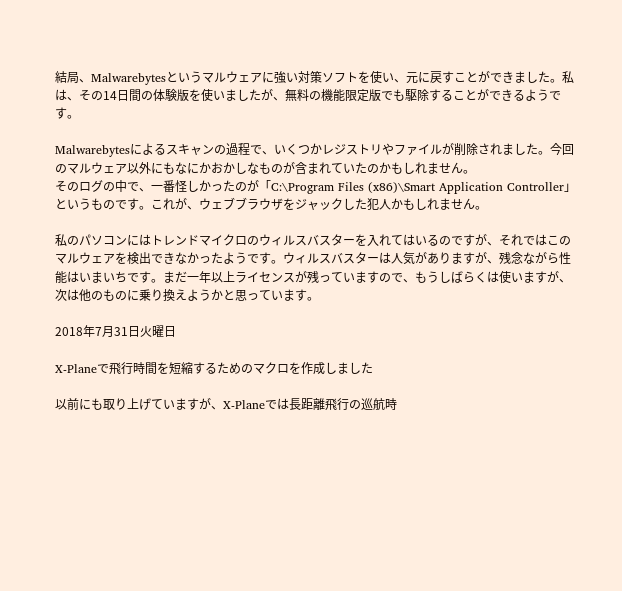結局、Malwarebytesというマルウェアに強い対策ソフトを使い、元に戻すことができました。私は、その14日間の体験版を使いましたが、無料の機能限定版でも駆除することができるようです。

Malwarebytesによるスキャンの過程で、いくつかレジストリやファイルが削除されました。今回のマルウェア以外にもなにかおかしなものが含まれていたのかもしれません。
そのログの中で、一番怪しかったのが「C:\Program Files (x86)\Smart Application Controller」というものです。これが、ウェブブラウザをジャックした犯人かもしれません。

私のパソコンにはトレンドマイクロのウィルスバスターを入れてはいるのですが、それではこのマルウェアを検出できなかったようです。ウィルスバスターは人気がありますが、残念ながら性能はいまいちです。まだ一年以上ライセンスが残っていますので、もうしばらくは使いますが、次は他のものに乗り換えようかと思っています。

2018年7月31日火曜日

X-Planeで飛行時間を短縮するためのマクロを作成しました

以前にも取り上げていますが、X-Planeでは長距離飛行の巡航時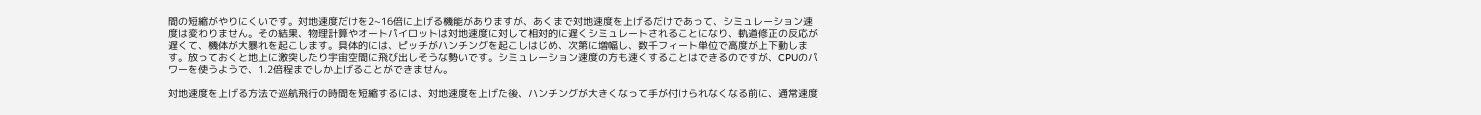間の短縮がやりにくいです。対地速度だけを2~16倍に上げる機能がありますが、あくまで対地速度を上げるだけであって、シミュレーション速度は変わりません。その結果、物理計算やオートパイロットは対地速度に対して相対的に遅くシミュレートされることになり、軌道修正の反応が遅くて、機体が大暴れを起こします。具体的には、ピッチがハンチングを起こしはじめ、次第に増幅し、数千フィート単位で高度が上下動します。放っておくと地上に激突したり宇宙空間に飛び出しそうな勢いです。シミュレーション速度の方も速くすることはできるのですが、CPUのパワーを使うようで、1.2倍程までしか上げることができません。

対地速度を上げる方法で巡航飛行の時間を短縮するには、対地速度を上げた後、ハンチングが大きくなって手が付けられなくなる前に、通常速度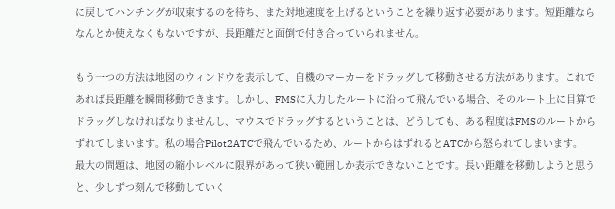に戻してハンチングが収束するのを待ち、また対地速度を上げるということを繰り返す必要があります。短距離ならなんとか使えなくもないですが、長距離だと面倒で付き合っていられません。

もう一つの方法は地図のウィンドウを表示して、自機のマーカーをドラッグして移動させる方法があります。これであれば長距離を瞬間移動できます。しかし、FMSに入力したルートに沿って飛んでいる場合、そのルート上に目算でドラッグしなければなりませんし、マウスでドラッグするということは、どうしても、ある程度はFMSのルートからずれてしまいます。私の場合Pilot2ATCで飛んでいるため、ルートからはずれるとATCから怒られてしまいます。
最大の問題は、地図の縮小レベルに限界があって狭い範囲しか表示できないことです。長い距離を移動しようと思うと、少しずつ刻んで移動していく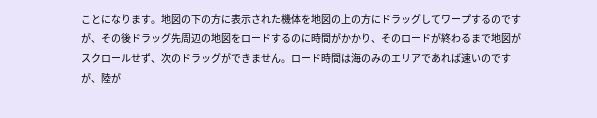ことになります。地図の下の方に表示された機体を地図の上の方にドラッグしてワープするのですが、その後ドラッグ先周辺の地図をロードするのに時間がかかり、そのロードが終わるまで地図がスクロールせず、次のドラッグができません。ロード時間は海のみのエリアであれば速いのですが、陸が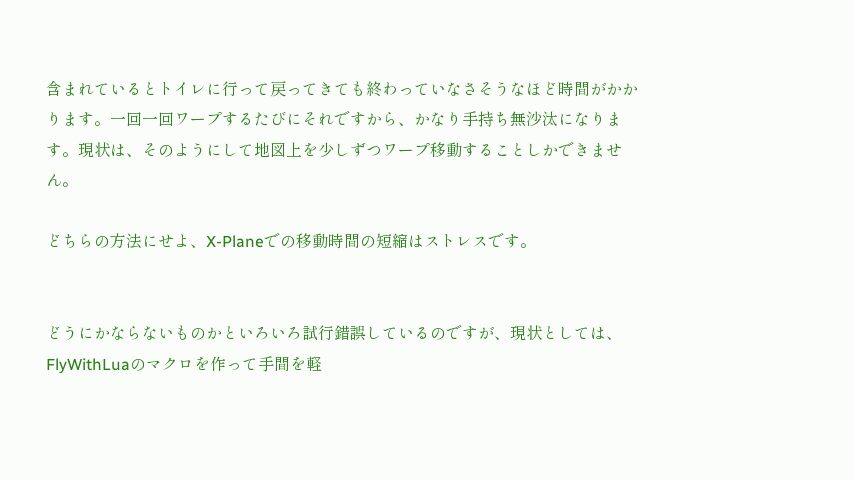含まれているとトイレに行って戻ってきても終わっていなさそうなほど時間がかかります。一回一回ワープするたびにそれですから、かなり手持ち無沙汰になります。現状は、そのようにして地図上を少しずつワープ移動することしかできません。

どちらの方法にせよ、X-Planeでの移動時間の短縮はストレスです。


どうにかならないものかといろいろ試行錯誤しているのですが、現状としては、FlyWithLuaのマクロを作って手間を軽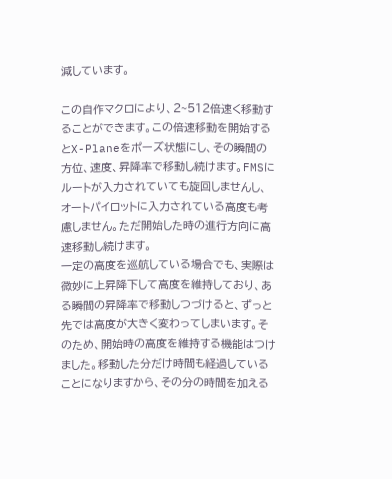減しています。

この自作マクロにより、2~512倍速く移動することができます。この倍速移動を開始するとX-Planeをポーズ状態にし、その瞬間の方位、速度、昇降率で移動し続けます。FMSにルートが入力されていても旋回しませんし、オートパイロットに入力されている高度も考慮しません。ただ開始した時の進行方向に高速移動し続けます。
一定の高度を巡航している場合でも、実際は微妙に上昇降下して高度を維持しており、ある瞬間の昇降率で移動しつづけると、ずっと先では高度が大きく変わってしまいます。そのため、開始時の高度を維持する機能はつけました。移動した分だけ時間も経過していることになりますから、その分の時間を加える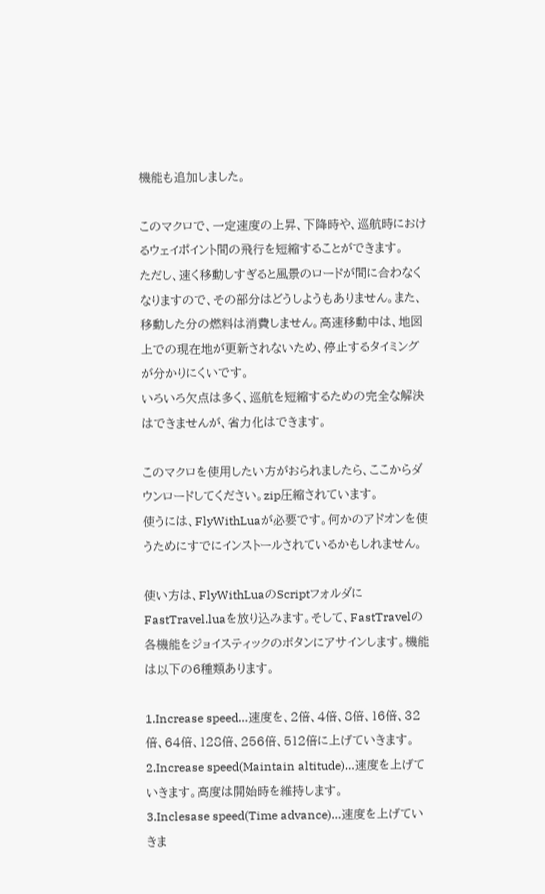機能も追加しました。

このマクロで、一定速度の上昇、下降時や、巡航時におけるウェイポイント間の飛行を短縮することができます。
ただし、速く移動しすぎると風景のロードが間に合わなくなりますので、その部分はどうしようもありません。また、移動した分の燃料は消費しません。高速移動中は、地図上での現在地が更新されないため、停止するタイミングが分かりにくいです。
いろいろ欠点は多く、巡航を短縮するための完全な解決はできませんが、省力化はできます。

このマクロを使用したい方がおられましたら、ここからダウンロードしてください。zip圧縮されています。
使うには、FlyWithLuaが必要です。何かのアドオンを使うためにすでにインストールされているかもしれません。

使い方は、FlyWithLuaのScriptフォルダにFastTravel.luaを放り込みます。そして、FastTravelの各機能をジョイスティックのボタンにアサインします。機能は以下の6種類あります。

1.Increase speed…速度を、2倍、4倍、8倍、16倍、32倍、64倍、128倍、256倍、512倍に上げていきます。
2.Increase speed(Maintain altitude)…速度を上げていきます。高度は開始時を維持します。
3.Inclesase speed(Time advance)…速度を上げていきま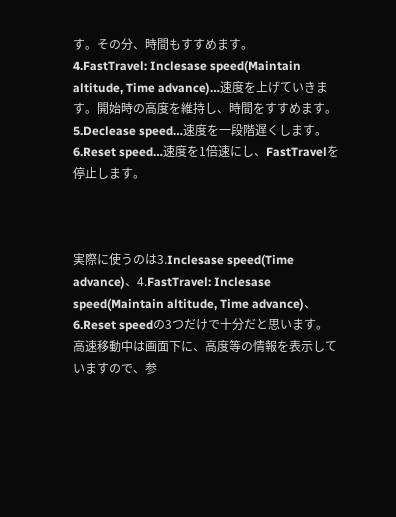す。その分、時間もすすめます。
4.FastTravel: Inclesase speed(Maintain altitude, Time advance)…速度を上げていきます。開始時の高度を維持し、時間をすすめます。
5.Declease speed…速度を一段階遅くします。
6.Reset speed…速度を1倍速にし、FastTravelを停止します。



実際に使うのは3.Inclesase speed(Time advance)、4.FastTravel: Inclesase speed(Maintain altitude, Time advance)、6.Reset speedの3つだけで十分だと思います。
高速移動中は画面下に、高度等の情報を表示していますので、参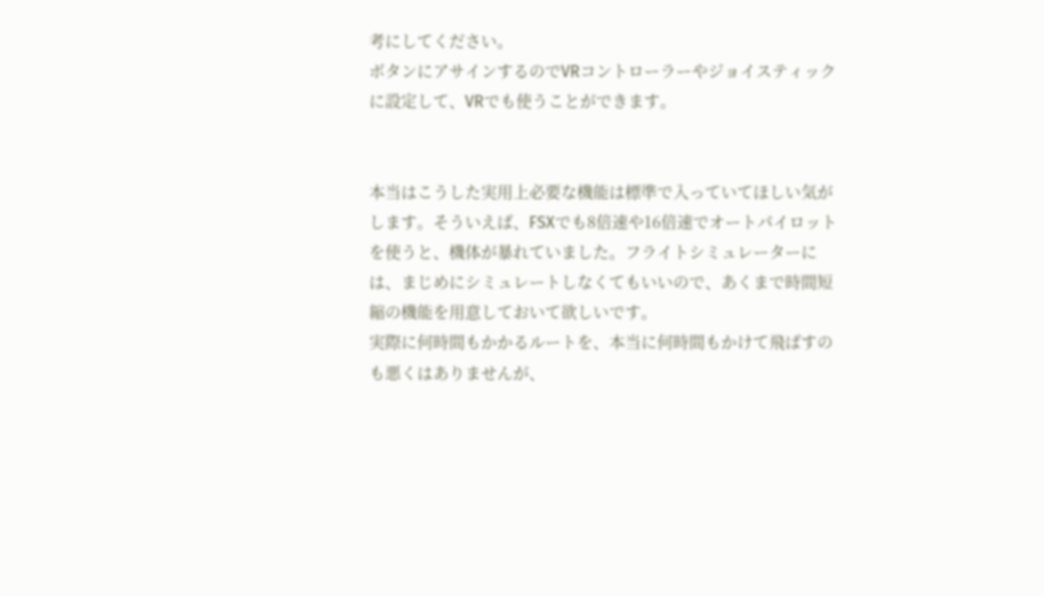考にしてください。
ボタンにアサインするのでVRコントローラーやジョイスティックに設定して、VRでも使うことができます。


本当はこうした実用上必要な機能は標準で入っていてほしい気がします。そういえば、FSXでも8倍速や16倍速でオートパイロットを使うと、機体が暴れていました。フライトシミュレーターには、まじめにシミュレートしなくてもいいので、あくまで時間短縮の機能を用意しておいて欲しいです。
実際に何時間もかかるルートを、本当に何時間もかけて飛ばすのも悪くはありませんが、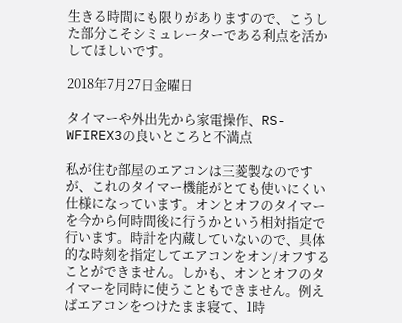生きる時間にも限りがありますので、こうした部分こそシミュレーターである利点を活かしてほしいです。

2018年7月27日金曜日

タイマーや外出先から家電操作、RS-WFIREX3の良いところと不満点

私が住む部屋のエアコンは三菱製なのですが、これのタイマー機能がとても使いにくい仕様になっています。オンとオフのタイマーを今から何時間後に行うかという相対指定で行います。時計を内蔵していないので、具体的な時刻を指定してエアコンをオン/オフすることができません。しかも、オンとオフのタイマーを同時に使うこともできません。例えばエアコンをつけたまま寝て、1時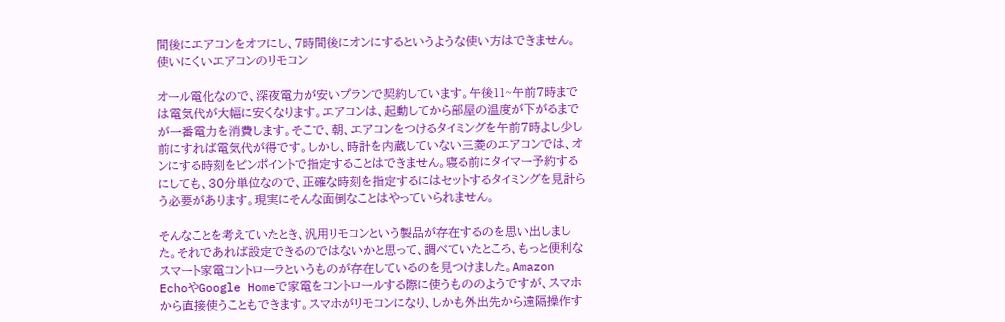間後にエアコンをオフにし、7時間後にオンにするというような使い方はできません。
使いにくいエアコンのリモコン

オール電化なので、深夜電力が安いプランで契約しています。午後11~午前7時までは電気代が大幅に安くなります。エアコンは、起動してから部屋の温度が下がるまでが一番電力を消費します。そこで、朝、エアコンをつけるタイミングを午前7時よし少し前にすれば電気代が得です。しかし、時計を内蔵していない三菱のエアコンでは、オンにする時刻をピンポイントで指定することはできません。寝る前にタイマー予約するにしても、30分単位なので、正確な時刻を指定するにはセットするタイミングを見計らう必要があります。現実にそんな面倒なことはやっていられません。

そんなことを考えていたとき、汎用リモコンという製品が存在するのを思い出しました。それであれば設定できるのではないかと思って、調べていたところ、もっと便利なスマート家電コントローラというものが存在しているのを見つけました。Amazon EchoやGoogle Homeで家電をコントロールする際に使うもののようですが、スマホから直接使うこともできます。スマホがリモコンになり、しかも外出先から遠隔操作す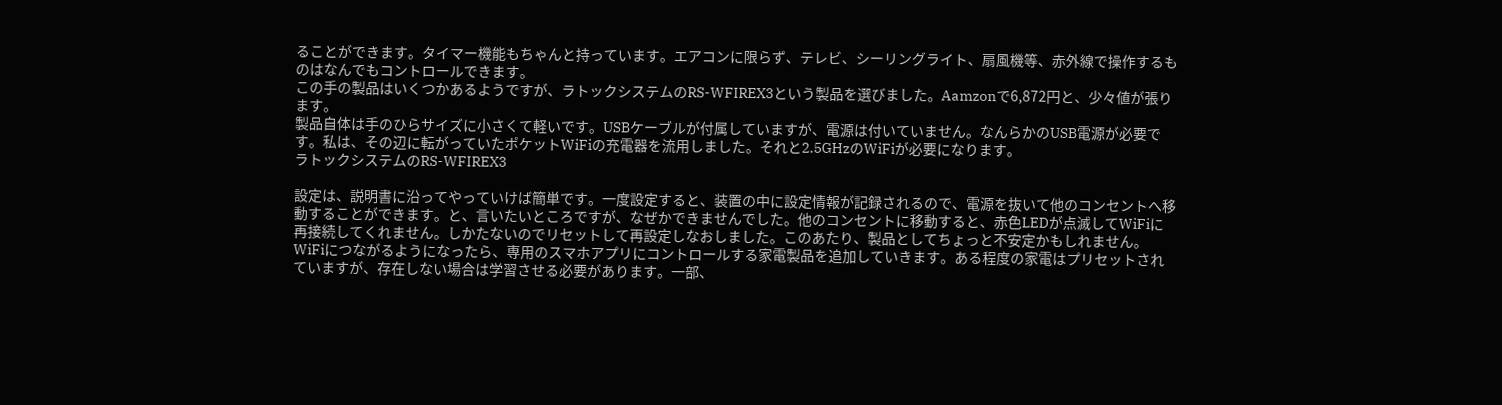ることができます。タイマー機能もちゃんと持っています。エアコンに限らず、テレビ、シーリングライト、扇風機等、赤外線で操作するものはなんでもコントロールできます。
この手の製品はいくつかあるようですが、ラトックシステムのRS-WFIREX3という製品を選びました。Aamzonで6,872円と、少々値が張ります。
製品自体は手のひらサイズに小さくて軽いです。USBケーブルが付属していますが、電源は付いていません。なんらかのUSB電源が必要です。私は、その辺に転がっていたポケットWiFiの充電器を流用しました。それと2.5GHzのWiFiが必要になります。
ラトックシステムのRS-WFIREX3

設定は、説明書に沿ってやっていけば簡単です。一度設定すると、装置の中に設定情報が記録されるので、電源を抜いて他のコンセントへ移動することができます。と、言いたいところですが、なぜかできませんでした。他のコンセントに移動すると、赤色LEDが点滅してWiFiに再接続してくれません。しかたないのでリセットして再設定しなおしました。このあたり、製品としてちょっと不安定かもしれません。
WiFiにつながるようになったら、専用のスマホアプリにコントロールする家電製品を追加していきます。ある程度の家電はプリセットされていますが、存在しない場合は学習させる必要があります。一部、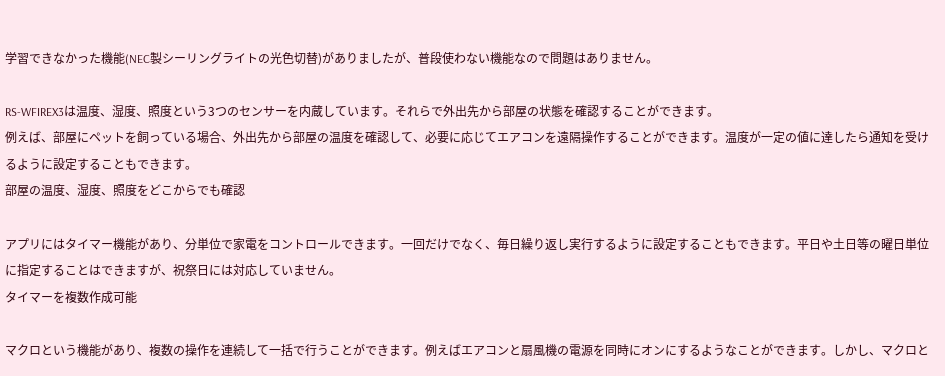学習できなかった機能(NEC製シーリングライトの光色切替)がありましたが、普段使わない機能なので問題はありません。

RS-WFIREX3は温度、湿度、照度という3つのセンサーを内蔵しています。それらで外出先から部屋の状態を確認することができます。
例えば、部屋にペットを飼っている場合、外出先から部屋の温度を確認して、必要に応じてエアコンを遠隔操作することができます。温度が一定の値に達したら通知を受けるように設定することもできます。
部屋の温度、湿度、照度をどこからでも確認

アプリにはタイマー機能があり、分単位で家電をコントロールできます。一回だけでなく、毎日繰り返し実行するように設定することもできます。平日や土日等の曜日単位に指定することはできますが、祝祭日には対応していません。
タイマーを複数作成可能

マクロという機能があり、複数の操作を連続して一括で行うことができます。例えばエアコンと扇風機の電源を同時にオンにするようなことができます。しかし、マクロと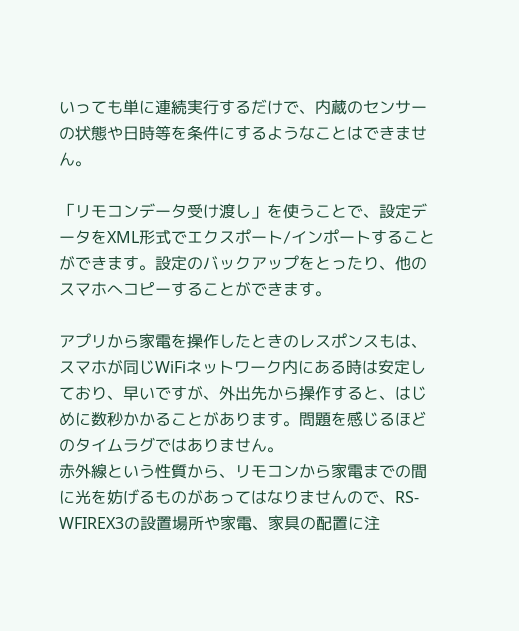いっても単に連続実行するだけで、内蔵のセンサーの状態や日時等を条件にするようなことはできません。

「リモコンデータ受け渡し」を使うことで、設定データをXML形式でエクスポート/インポートすることができます。設定のバックアップをとったり、他のスマホへコピーすることができます。

アプリから家電を操作したときのレスポンスもは、スマホが同じWiFiネットワーク内にある時は安定しており、早いですが、外出先から操作すると、はじめに数秒かかることがあります。問題を感じるほどのタイムラグではありません。
赤外線という性質から、リモコンから家電までの間に光を妨げるものがあってはなりませんので、RS-WFIREX3の設置場所や家電、家具の配置に注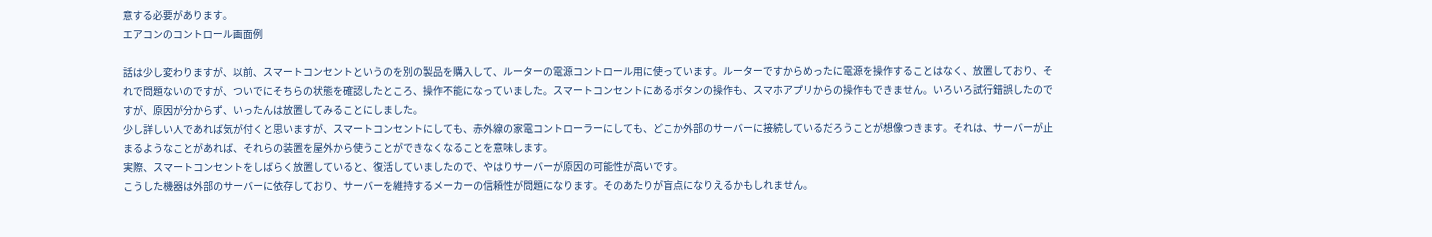意する必要があります。
エアコンのコントロール画面例

話は少し変わりますが、以前、スマートコンセントというのを別の製品を購入して、ルーターの電源コントロール用に使っています。ルーターですからめったに電源を操作することはなく、放置しており、それで問題ないのですが、ついでにそちらの状態を確認したところ、操作不能になっていました。スマートコンセントにあるボタンの操作も、スマホアプリからの操作もできません。いろいろ試行錯誤したのですが、原因が分からず、いったんは放置してみることにしました。
少し詳しい人であれば気が付くと思いますが、スマートコンセントにしても、赤外線の家電コントローラーにしても、どこか外部のサーバーに接続しているだろうことが想像つきます。それは、サーバーが止まるようなことがあれば、それらの装置を屋外から使うことができなくなることを意味します。
実際、スマートコンセントをしばらく放置していると、復活していましたので、やはりサーバーが原因の可能性が高いです。
こうした機器は外部のサーバーに依存しており、サーバーを維持するメーカーの信頼性が問題になります。そのあたりが盲点になりえるかもしれません。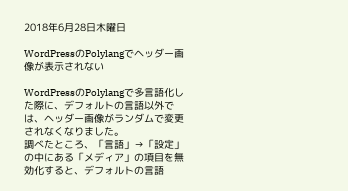2018年6月28日木曜日

WordPressのPolylangでヘッダー画像が表示されない

WordPressのPolylangで多言語化した際に、デフォルトの言語以外では、ヘッダー画像がランダムで変更されなくなりました。
調べたところ、「言語」→「設定」の中にある「メディア」の項目を無効化すると、デフォルトの言語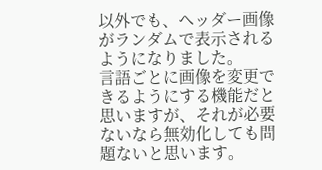以外でも、ヘッダー画像がランダムで表示されるようになりました。
言語ごとに画像を変更できるようにする機能だと思いますが、それが必要ないなら無効化しても問題ないと思います。